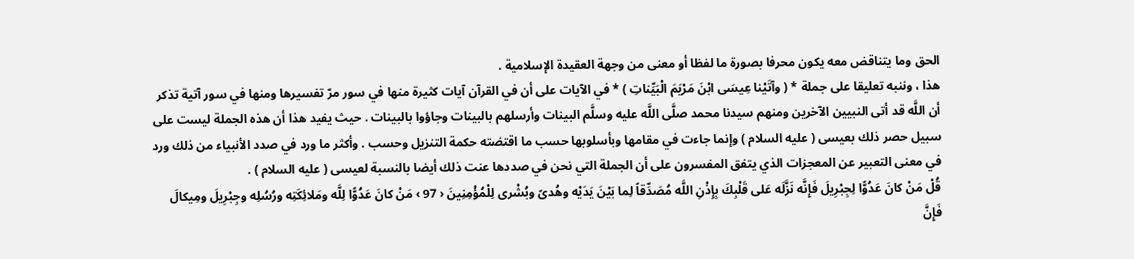الحق وما يتناقض معه يكون محرفا بصورة ما لفظا أو معنى من وجهة العقيدة الإسلامية .
هذا ، وننبه تعليقا على جملة * ( وآتَيْنا عِيسَى ابْنَ مَرْيَمَ الْبَيِّناتِ ) * في الآيات على أن في القرآن آيات كثيرة منها في سور مرّ تفسيرها ومنها في سور آتية تذكر أن اللَّه قد أتى النبيين الآخرين ومنهم سيدنا محمد صلَّى اللَّه عليه وسلَّم البينات وأرسلهم بالبينات وجاؤوا بالبينات . حيث يفيد هذا أن هذه الجملة ليست على سبيل حصر ذلك بعيسى ( عليه السلام ) وإنما جاءت في مقامها وبأسلوبها حسب ما اقتضته حكمة التنزيل وحسب . وأكثر ما ورد في صدد الأنبياء من ذلك ورد في معنى التعبير عن المعجزات الذي يتفق المفسرون على أن الجملة التي نحن في صددها عنت ذلك أيضا بالنسبة لعيسى ( عليه السلام ) .
قُلْ مَنْ كانَ عَدُوًّا لِجِبْرِيلَ فَإِنَّه نَزَّلَه عَلى قَلْبِكَ بِإِذْنِ اللَّه مُصَدِّقاً لِما بَيْنَ يَدَيْه وهُدىً وبُشْرى لِلْمُؤْمِنِينَ ‹ 97 › مَنْ كانَ عَدُوًّا لِلَّه ومَلائِكَتِه ورُسُلِه وجِبْرِيلَ ومِيكالَ فَإِنَّ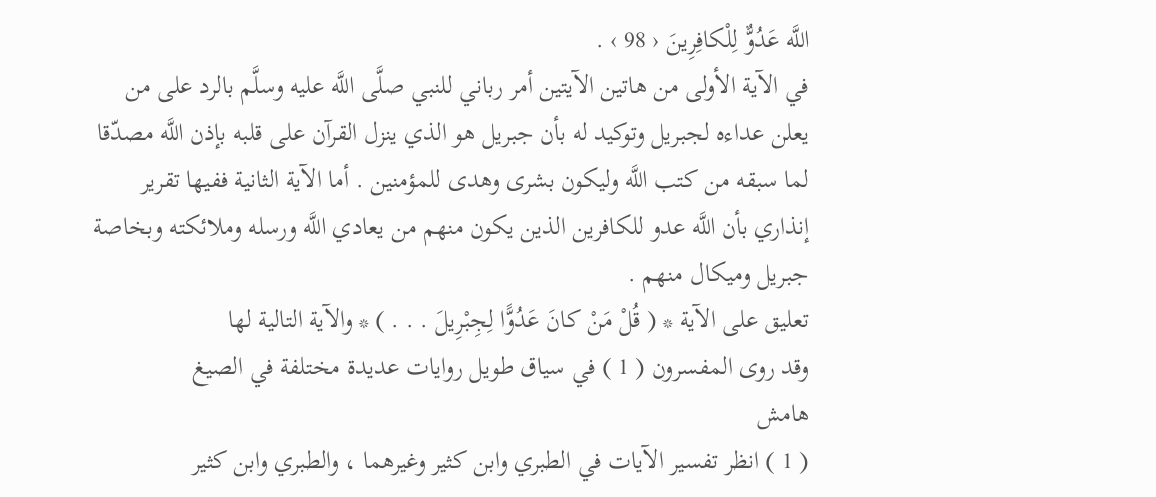اللَّه عَدُوٌّ لِلْكافِرِينَ ‹ 98 › .
في الآية الأولى من هاتين الآيتين أمر رباني للنبي صلَّى اللَّه عليه وسلَّم بالرد على من يعلن عداءه لجبريل وتوكيد له بأن جبريل هو الذي ينزل القرآن على قلبه بإذن اللَّه مصدّقا لما سبقه من كتب اللَّه وليكون بشرى وهدى للمؤمنين . أما الآية الثانية ففيها تقرير إنذاري بأن اللَّه عدو للكافرين الذين يكون منهم من يعادي اللَّه ورسله وملائكته وبخاصة جبريل وميكال منهم .
تعليق على الآية * ( قُلْ مَنْ كانَ عَدُوًّا لِجِبْرِيلَ . . . ) * والآية التالية لها
وقد روى المفسرون ( 1 ) في سياق طويل روايات عديدة مختلفة في الصيغ
هامش
( 1 ) انظر تفسير الآيات في الطبري وابن كثير وغيرهما ، والطبري وابن كثير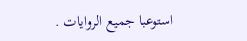استوعبا جميع الروايات .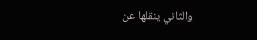والثاني ينقلها عن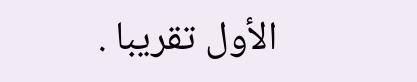الأول تقريبا .